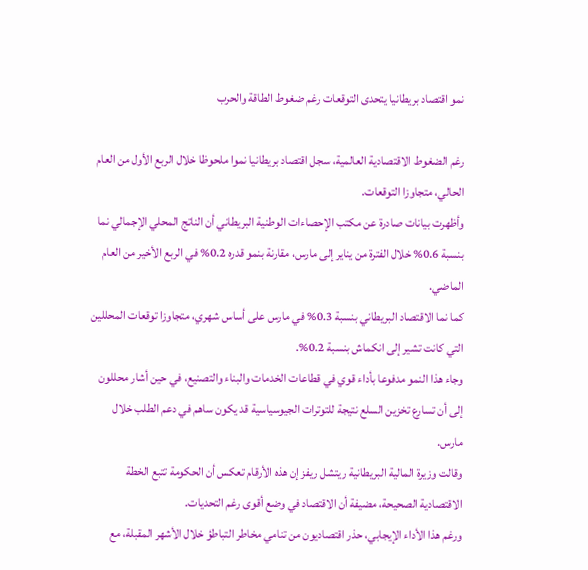نمو اقتصاد بريطانيا يتحدى التوقعات رغم ضغوط الطاقة والحرب

رغم الضغوط الاقتصادية العالمية، سجل اقتصاد بريطانيا نموا ملحوظا خلال الربع الأول من العام الحالي، متجاوزا التوقعات.
وأظهرت بيانات صادرة عن مكتب الإحصاءات الوطنية البريطاني أن الناتج المحلي الإجمالي نما بنسبة 0.6% خلال الفترة من يناير إلى مارس، مقارنة بنمو قدره 0.2% في الربع الأخير من العام الماضي.
كما نما الاقتصاد البريطاني بنسبة 0.3% في مارس على أساس شهري، متجاوزا توقعات المحللين التي كانت تشير إلى انكماش بنسبة 0.2%.
وجاء هذا النمو مدفوعا بأداء قوي في قطاعات الخدمات والبناء والتصنيع، في حين أشار محللون إلى أن تسارع تخزين السلع نتيجة للتوترات الجيوسياسية قد يكون ساهم في دعم الطلب خلال مارس.
وقالت وزيرة المالية البريطانية ريتشل ريفز إن هذه الأرقام تعكس أن الحكومة تتبع الخطة الاقتصادية الصحيحة، مضيفة أن الاقتصاد في وضع أقوى رغم التحديات.
ورغم هذا الأداء الإيجابي، حذر اقتصاديون من تنامي مخاطر التباطؤ خلال الأشهر المقبلة، مع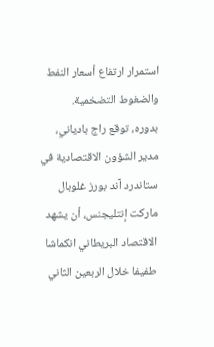استمرار ارتفاع أسعار النفط والضغوط التضخمية.
بدوره، توقع راج بادياني، مدير الشؤون الاقتصادية في ستاندرد آند بورز غلوبال ماركت إنتليجنس، أن يشهد الاقتصاد البريطاني انكماشا طفيفا خلال الربعين الثاني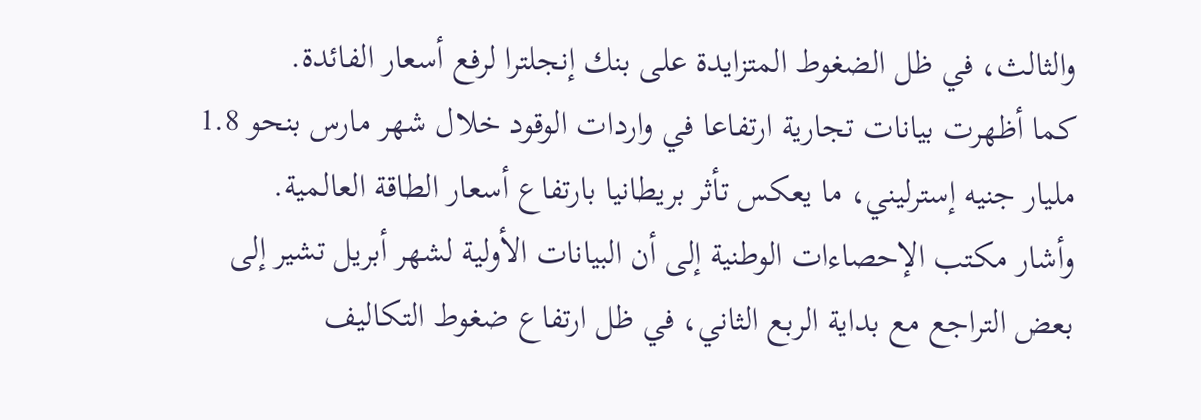والثالث، في ظل الضغوط المتزايدة على بنك إنجلترا لرفع أسعار الفائدة.
كما أظهرت بيانات تجارية ارتفاعا في واردات الوقود خلال شهر مارس بنحو 1.8 مليار جنيه إسترليني، ما يعكس تأثر بريطانيا بارتفاع أسعار الطاقة العالمية.
وأشار مكتب الإحصاءات الوطنية إلى أن البيانات الأولية لشهر أبريل تشير إلى بعض التراجع مع بداية الربع الثاني، في ظل ارتفاع ضغوط التكاليف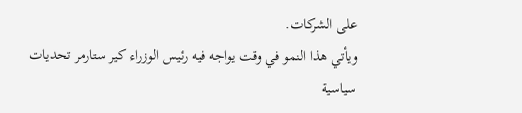على الشركات.
ويأتي هذا النمو في وقت يواجه فيه رئيس الوزراء كير ستارمر تحديات سياسية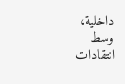داخلية، وسط انتقادات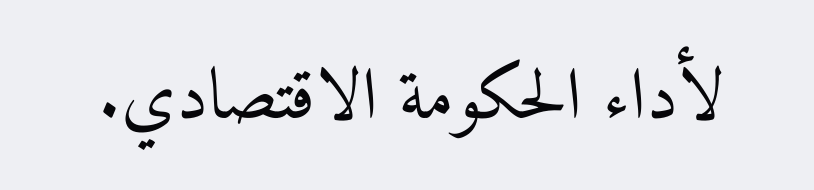لأداء الحكومة الاقتصادي.